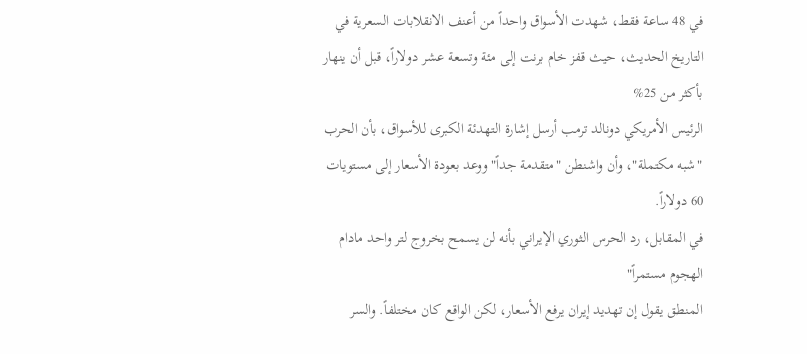في 48 ساعة فقط، شهدت الأسواق واحداً من أعنف الانقلابات السعرية في التاريخ الحديث، حيث قفز خام برنت إلى مئة وتسعة عشر دولاراً، قبل أن ينهار بأكثر من 25%
الرئيس الأمريكي دونالد ترمب أرسل إشارة التهدئة الكبرى للأسواق، بأن الحرب "شبه مكتملة"، وأن واشنطن "متقدمة جداً" ووعد بعودة الأسعار إلى مستويات 60 دولاراً.
في المقابل، رد الحرس الثوري الإيراني بأنه لن يسمح بخروج لتر واحد مادام الهجوم مستمراً"
المنطق يقول إن تهديد إيران يرفع الأسعار، لكن الواقع كان مختلفاً. والسر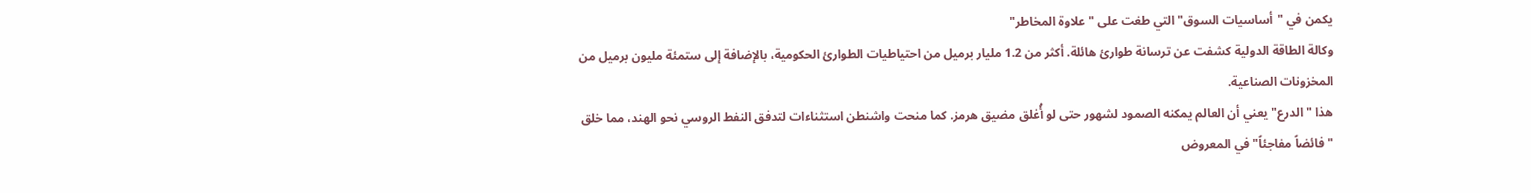يكمن في "أساسيات السوق" التي طغت على "علاوة المخاطر"
وكالة الطاقة الدولية كشفت عن ترسانة طوارئ هائلة. أكثر من 1.2 مليار برميل من احتياطيات الطوارئ الحكومية، بالإضافة إلى ستمئة مليون برميل من المخزونات الصناعية.
هذا "الدرع" يعني أن العالم يمكنه الصمود لشهور حتى لو أُغلق مضيق هرمز. كما منحت واشنطن استثناءات لتدفق النفط الروسي نحو الهند، مما خلق "فائضاً مفاجئاً" في المعروض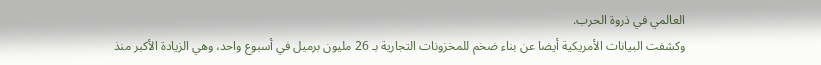العالمي في ذروة الحرب.
وكشفت البيانات الأمريكية أيضا عن بناء ضخم للمخزونات التجارية بـ 26 مليون برميل في أسبوع واحد، وهي الزيادة الأكبر منذ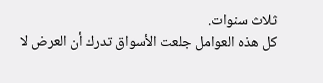ثلاث سنوات.
كل هذه العوامل جلعت الأسواق تدرك أن العرض لا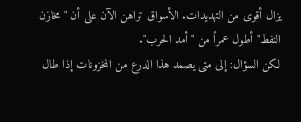يزال أقوى من التهديدات. الأسواق تراهن الآن على أن "مخازن النفط" أطول عمراً من "أمد الحرب".
لكن السؤال: إلى متى يصمد هذا الدرع من المخزونات إذا طال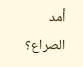أمد الصراع؟